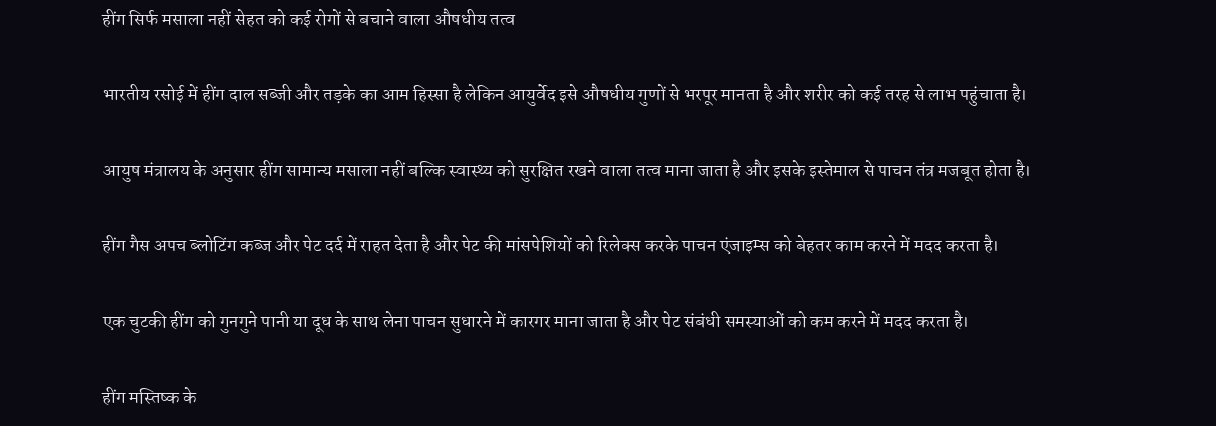हींग सिर्फ मसाला नहीं सेहत को कई रोगों से बचाने वाला औषधीय तत्व

भारतीय रसोई में हींग दाल सब्जी और तड़के का आम हिस्सा है लेकिन आयुर्वेद इसे औषधीय गुणों से भरपूर मानता है और शरीर को कई तरह से लाभ पहुंचाता है।

आयुष मंत्रालय के अनुसार हींग सामान्य मसाला नहीं बल्कि स्वास्थ्य को सुरक्षित रखने वाला तत्व माना जाता है और इसके इस्तेमाल से पाचन तंत्र मजबूत होता है।

हींग गैस अपच ब्लोटिंग कब्ज और पेट दर्द में राहत देता है और पेट की मांसपेशियों को रिलेक्स करके पाचन एंजाइम्स को बेहतर काम करने में मदद करता है।

एक चुटकी हींग को गुनगुने पानी या दूध के साथ लेना पाचन सुधारने में कारगर माना जाता है और पेट संबंधी समस्याओं को कम करने में मदद करता है।

हींग मस्तिष्क के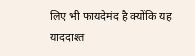लिए भी फायदेमंद है क्योंकि यह याददाश्त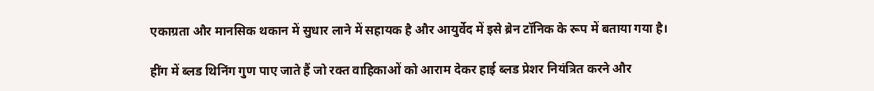एकाग्रता और मानसिक थकान में सुधार लाने में सहायक है और आयुर्वेद में इसे ब्रेन टॉनिक के रूप में बताया गया है।

हींग में ब्लड थिनिंग गुण पाए जाते हैं जो रक्त वाहिकाओं को आराम देकर हाई ब्लड प्रेशर नियंत्रित करने और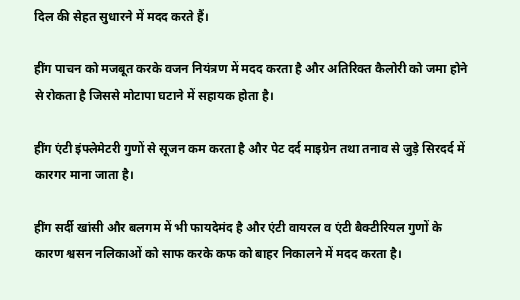दिल की सेहत सुधारने में मदद करते हैं।

हींग पाचन को मजबूत करके वजन नियंत्रण में मदद करता है और अतिरिक्त कैलोरी को जमा होने से रोकता है जिससे मोटापा घटाने में सहायक होता है।

हींग एंटी इंफ्लेमेटरी गुणों से सूजन कम करता है और पेट दर्द माइग्रेन तथा तनाव से जुड़े सिरदर्द में कारगर माना जाता है।

हींग सर्दी खांसी और बलगम में भी फायदेमंद है और एंटी वायरल व एंटी बैक्टीरियल गुणों के कारण श्वसन नलिकाओं को साफ करके कफ को बाहर निकालने में मदद करता है।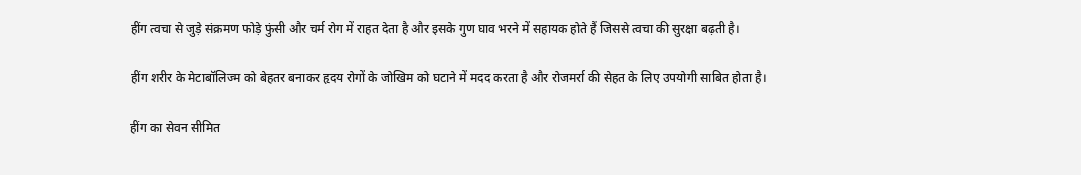हींग त्वचा से जुड़े संक्रमण फोड़े फुंसी और चर्म रोग में राहत देता है और इसके गुण घाव भरने में सहायक होते हैं जिससे त्वचा की सुरक्षा बढ़ती है।

हींग शरीर के मेटाबॉलिज्म को बेहतर बनाकर हृदय रोगों के जोखिम को घटाने में मदद करता है और रोजमर्रा की सेहत के लिए उपयोगी साबित होता है।

हींग का सेवन सीमित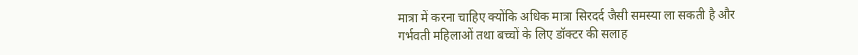मात्रा में करना चाहिए क्योंकि अधिक मात्रा सिरदर्द जैसी समस्या ला सकती है और गर्भवती महिलाओं तथा बच्चों के लिए डॉक्टर की सलाह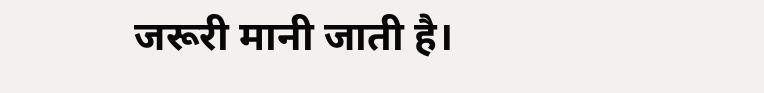जरूरी मानी जाती है।